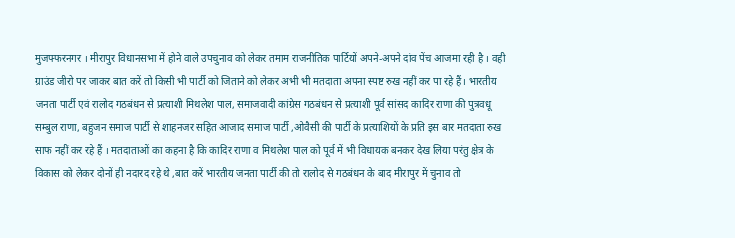मुजफ्फरनगर । मीरापुर विधानसभा में होने वाले उपचुनाव को लेकर तमाम राजनीतिक पार्टियों अपने-अपने दांव पेंच आजमा रही है । वही ग्राउंड जीरो पर जाकर बात करें तो किसी भी पार्टी को जिताने को लेकर अभी भी मतदाता अपना स्पष्ट रुख नहीं कर पा रहे हैं। भारतीय जनता पार्टी एवं रालोद गठबंधन से प्रत्याशी मिथलेश पाल, समाजवादी कांग्रेस गठबंधन से प्रत्याशी पूर्व सांसद कादिर राणा की पुत्रवधू सम्बुल राणा, बहुजन समाज पार्टी से शाहनजर सहित आजाद समाज पार्टी ,ओवैसी की पार्टी के प्रत्याशियों के प्रति इस बार मतदाता रुख साफ नहीं कर रहे हैं । मतदाताओं का कहना है कि कादिर राणा व मिथलेश पाल को पूर्व में भी विधायक बनकर देख लिया परंतु क्षेत्र के विकास को लेकर दोनों ही नदारद रहे थे ,बात करें भारतीय जनता पार्टी की तो रालोद से गठबंधन के बाद मीरापुर में चुनाव तो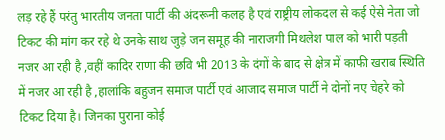लड़ रहे हैं परंतु भारतीय जनता पार्टी की अंदरूनी कलह है एवं राष्ट्रीय लोकदल से कई ऐसे नेता जो टिकट की मांग कर रहे थे उनके साथ जुड़े जन समूह की नाराजगी मिथलेश पाल को भारी पड़ती नजर आ रही है ,वहीं कादिर राणा की छवि भी 2013 के दंगों के बाद से क्षेत्र में काफी खराब स्थिति में नजर आ रही है ,हालांकि बहुजन समाज पार्टी एवं आजाद समाज पार्टी ने दोनों नए चेहरे को टिकट दिया है। जिनका पुराना कोई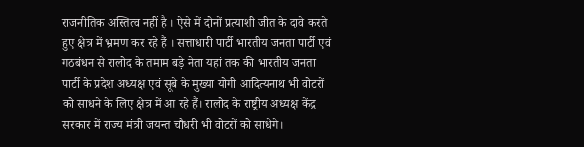राजनीतिक अस्तित्व नहीं है । ऐसे में दोनों प्रत्याशी जीत के दावे करते हुए क्षेत्र में भ्रमण कर रहे हैं । सत्ताधारी पार्टी भारतीय जनता पार्टी एवं गठबंधन से रालोद के तमाम बड़े नेता यहां तक की भारतीय जनता पार्टी के प्रदेश अध्यक्ष एवं सूबे के मुख्या योगी आदित्यनाथ भी वोटरों को साधने के लिए क्षेत्र में आ रहे हैं। रालोद के राष्ट्रीय अध्यक्ष केंद्र सरकार में राज्य मंत्री जयन्त चौधरी भी वोटरों को साधेगे।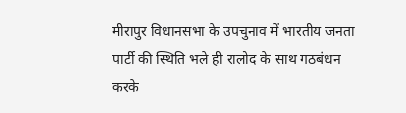मीरापुर विधानसभा के उपचुनाव में भारतीय जनता पार्टी की स्थिति भले ही रालोद के साथ गठबंधन करके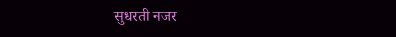सुधरती नजर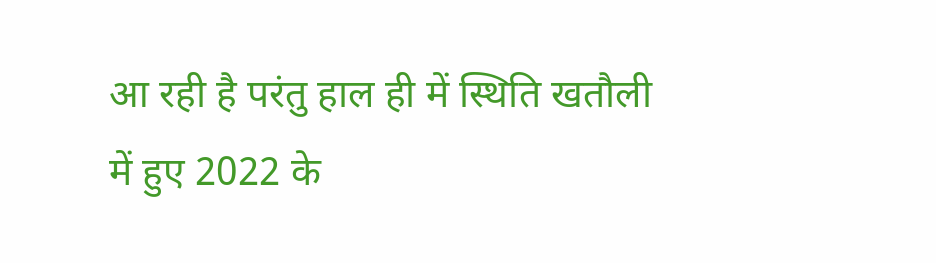आ रही है परंतु हाल ही में स्थिति खतौली में हुए 2022 के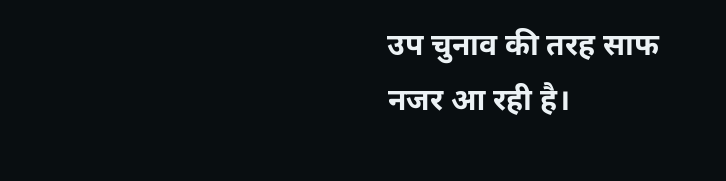उप चुनाव की तरह साफ नजर आ रही है।